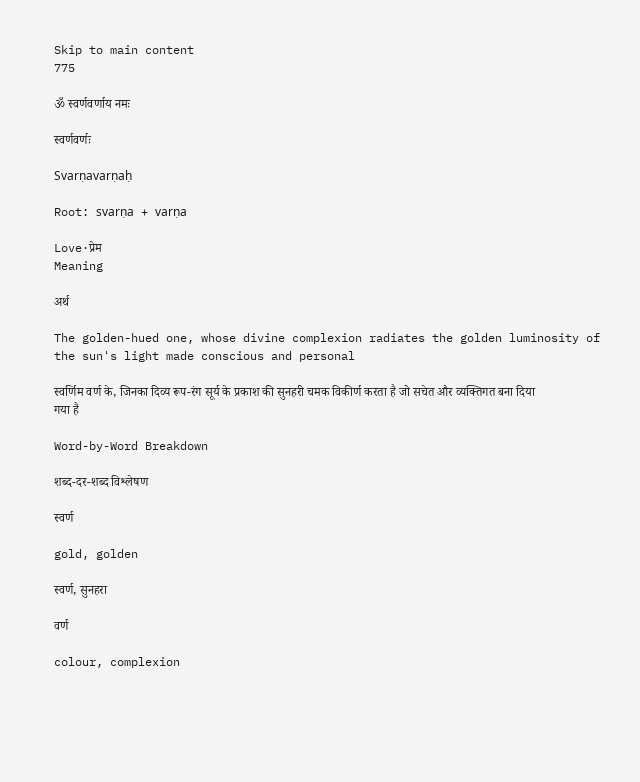Skip to main content
775

ॐ स्वर्णवर्णाय नमः

स्वर्णवर्णः

Svarṇavarṇaḥ

Root: svarṇa + varṇa

Love·प्रेम
Meaning

अर्थ

The golden-hued one, whose divine complexion radiates the golden luminosity of the sun's light made conscious and personal

स्वर्णिम वर्ण के, जिनका दिव्य रूप-रंग सूर्य के प्रकाश की सुनहरी चमक विकीर्ण करता है जो सचेत और व्यक्तिगत बना दिया गया है

Word-by-Word Breakdown

शब्द-दर-शब्द विश्लेषण

स्वर्ण

gold, golden

स्वर्ण, सुनहरा

वर्ण

colour, complexion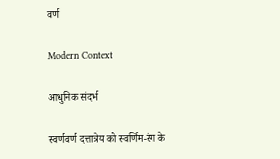वर्ण

Modern Context

आधुनिक संदर्भ

स्वर्णवर्ण दत्तात्रेय को स्वर्णिम-रंग के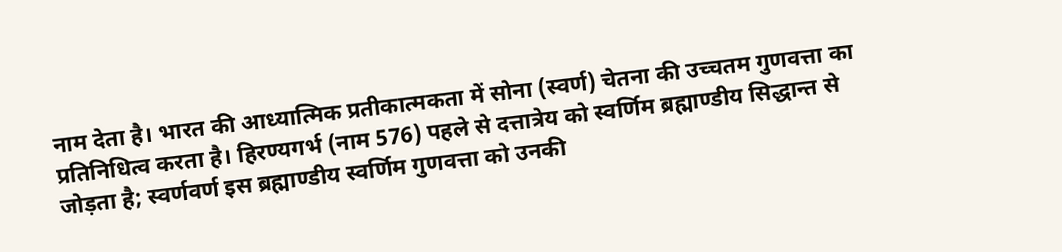नाम देता है। भारत की आध्यात्मिक प्रतीकात्मकता में सोना (स्वर्ण) चेतना की उच्चतम गुणवत्ता का प्रतिनिधित्व करता है। हिरण्यगर्भ (नाम 576) पहले से दत्तात्रेय को स्वर्णिम ब्रह्माण्डीय सिद्धान्त से जोड़ता है; स्वर्णवर्ण इस ब्रह्माण्डीय स्वर्णिम गुणवत्ता को उनकी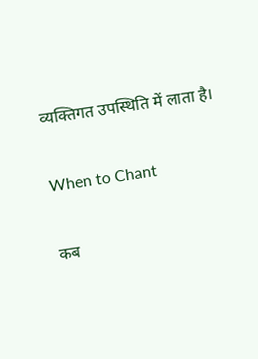व्यक्तिगत उपस्थिति में लाता है।

When to Chant

कब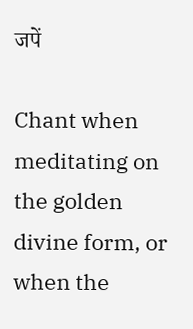जपें

Chant when meditating on the golden divine form, or when the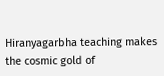Hiranyagarbha teaching makes the cosmic gold of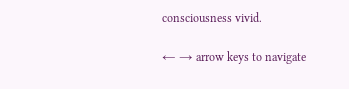consciousness vivid.

← → arrow keys to navigate